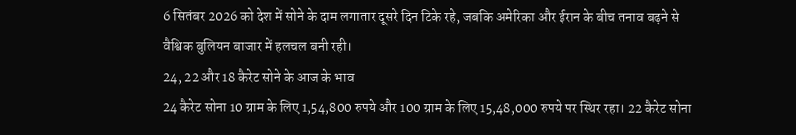6 सितंबर 2026 को देश में सोने के दाम लगातार दूसरे दिन टिके रहे, जबकि अमेरिका और ईरान के बीच तनाव बढ़ने से वैश्विक बुलियन बाजार में हलचल बनी रही।
24, 22 और 18 कैरेट सोने के आज के भाव
24 कैरेट सोना 10 ग्राम के लिए 1,54,800 रुपये और 100 ग्राम के लिए 15,48,000 रुपये पर स्थिर रहा। 22 कैरेट सोना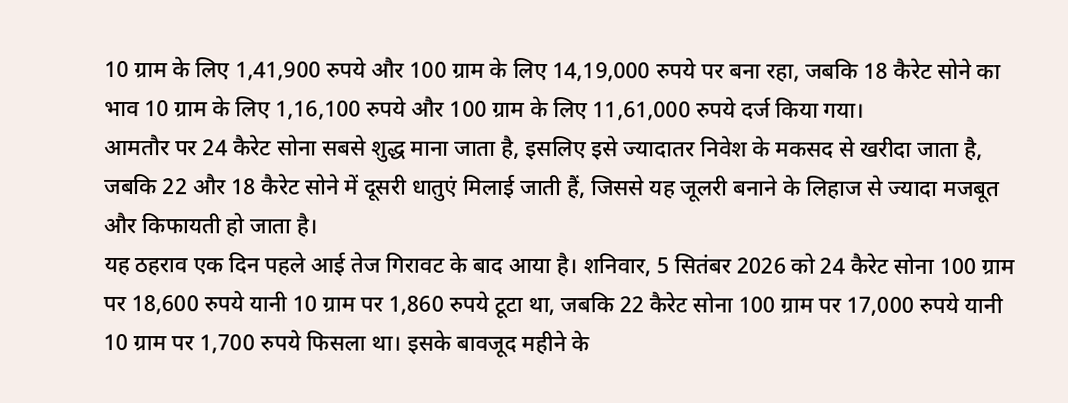10 ग्राम के लिए 1,41,900 रुपये और 100 ग्राम के लिए 14,19,000 रुपये पर बना रहा, जबकि 18 कैरेट सोने का भाव 10 ग्राम के लिए 1,16,100 रुपये और 100 ग्राम के लिए 11,61,000 रुपये दर्ज किया गया।
आमतौर पर 24 कैरेट सोना सबसे शुद्ध माना जाता है, इसलिए इसे ज्यादातर निवेश के मकसद से खरीदा जाता है, जबकि 22 और 18 कैरेट सोने में दूसरी धातुएं मिलाई जाती हैं, जिससे यह जूलरी बनाने के लिहाज से ज्यादा मजबूत और किफायती हो जाता है।
यह ठहराव एक दिन पहले आई तेज गिरावट के बाद आया है। शनिवार, 5 सितंबर 2026 को 24 कैरेट सोना 100 ग्राम पर 18,600 रुपये यानी 10 ग्राम पर 1,860 रुपये टूटा था, जबकि 22 कैरेट सोना 100 ग्राम पर 17,000 रुपये यानी 10 ग्राम पर 1,700 रुपये फिसला था। इसके बावजूद महीने के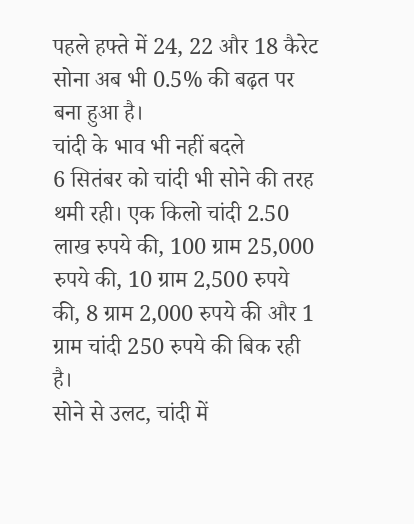पहले हफ्ते में 24, 22 और 18 कैरेट सोना अब भी 0.5% की बढ़त पर बना हुआ है।
चांदी के भाव भी नहीं बदले
6 सितंबर को चांदी भी सोने की तरह थमी रही। एक किलो चांदी 2.50 लाख रुपये की, 100 ग्राम 25,000 रुपये की, 10 ग्राम 2,500 रुपये की, 8 ग्राम 2,000 रुपये की और 1 ग्राम चांदी 250 रुपये की बिक रही है।
सोने से उलट, चांदी में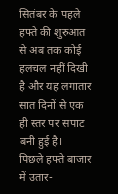सितंबर के पहले हफ्ते की शुरुआत से अब तक कोई हलचल नहीं दिखी है और यह लगातार सात दिनों से एक ही स्तर पर सपाट बनी हुई है।
पिछले हफ्ते बाजार में उतार-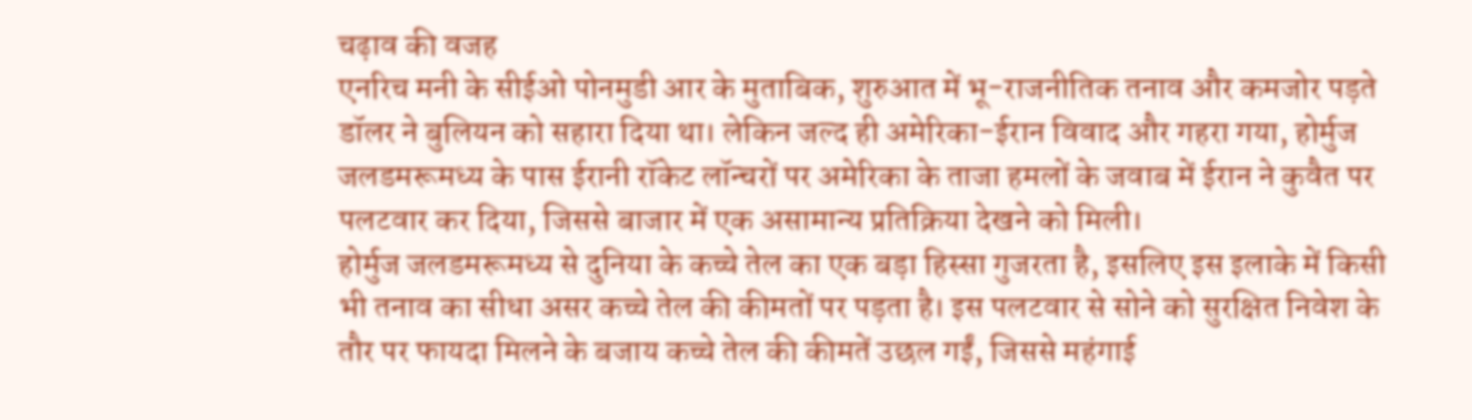चढ़ाव की वजह
एनरिच मनी के सीईओ पोनमुडी आर के मुताबिक, शुरुआत में भू-राजनीतिक तनाव और कमजोर पड़ते डॉलर ने बुलियन को सहारा दिया था। लेकिन जल्द ही अमेरिका-ईरान विवाद और गहरा गया, होर्मुज जलडमरूमध्य के पास ईरानी रॉकेट लॉन्चरों पर अमेरिका के ताजा हमलों के जवाब में ईरान ने कुवैत पर पलटवार कर दिया, जिससे बाजार में एक असामान्य प्रतिक्रिया देखने को मिली।
होर्मुज जलडमरूमध्य से दुनिया के कच्चे तेल का एक बड़ा हिस्सा गुजरता है, इसलिए इस इलाके में किसी भी तनाव का सीधा असर कच्चे तेल की कीमतों पर पड़ता है। इस पलटवार से सोने को सुरक्षित निवेश के तौर पर फायदा मिलने के बजाय कच्चे तेल की कीमतें उछल गईं, जिससे महंगाई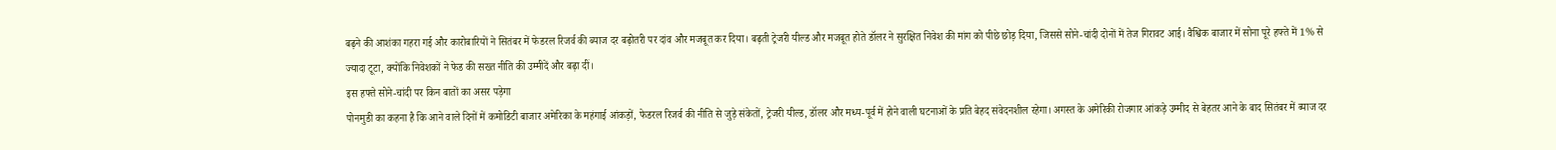बढ़ने की आशंका गहरा गई और कारोबारियों ने सितंबर में फेडरल रिजर्व की ब्याज दर बढ़ोतरी पर दांव और मजबूत कर दिया। बढ़ती ट्रेजरी यील्ड और मजबूत होते डॉलर ने सुरक्षित निवेश की मांग को पीछे छोड़ दिया, जिससे सोने-चांदी दोनों में तेज गिरावट आई। वैश्विक बाजार में सोना पूरे हफ्ते में 1% से ज्यादा टूटा, क्योंकि निवेशकों ने फेड की सख्त नीति की उम्मीदें और बढ़ा दीं।
इस हफ्ते सोने-चांदी पर किन बातों का असर पड़ेगा
पोनमुडी का कहना है कि आने वाले दिनों में कमोडिटी बाजार अमेरिका के महंगाई आंकड़ों, फेडरल रिजर्व की नीति से जुड़े संकेतों, ट्रेजरी यील्ड, डॉलर और मध्य-पूर्व में होने वाली घटनाओं के प्रति बेहद संवेदनशील रहेगा। अगस्त के अमेरिकी रोजगार आंकड़े उम्मीद से बेहतर आने के बाद सितंबर में ब्याज दर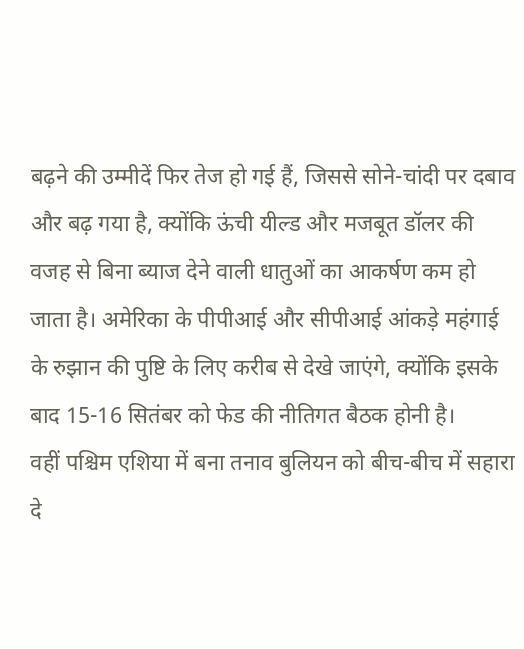बढ़ने की उम्मीदें फिर तेज हो गई हैं, जिससे सोने-चांदी पर दबाव और बढ़ गया है, क्योंकि ऊंची यील्ड और मजबूत डॉलर की वजह से बिना ब्याज देने वाली धातुओं का आकर्षण कम हो जाता है। अमेरिका के पीपीआई और सीपीआई आंकड़े महंगाई के रुझान की पुष्टि के लिए करीब से देखे जाएंगे, क्योंकि इसके बाद 15-16 सितंबर को फेड की नीतिगत बैठक होनी है।
वहीं पश्चिम एशिया में बना तनाव बुलियन को बीच-बीच में सहारा दे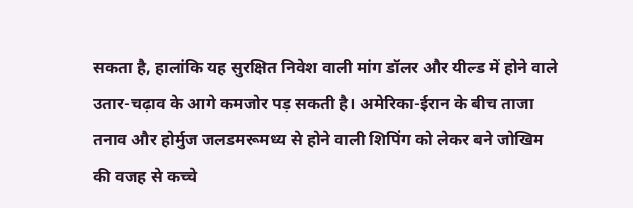सकता है, हालांकि यह सुरक्षित निवेश वाली मांग डॉलर और यील्ड में होने वाले उतार-चढ़ाव के आगे कमजोर पड़ सकती है। अमेरिका-ईरान के बीच ताजा तनाव और होर्मुज जलडमरूमध्य से होने वाली शिपिंग को लेकर बने जोखिम की वजह से कच्चे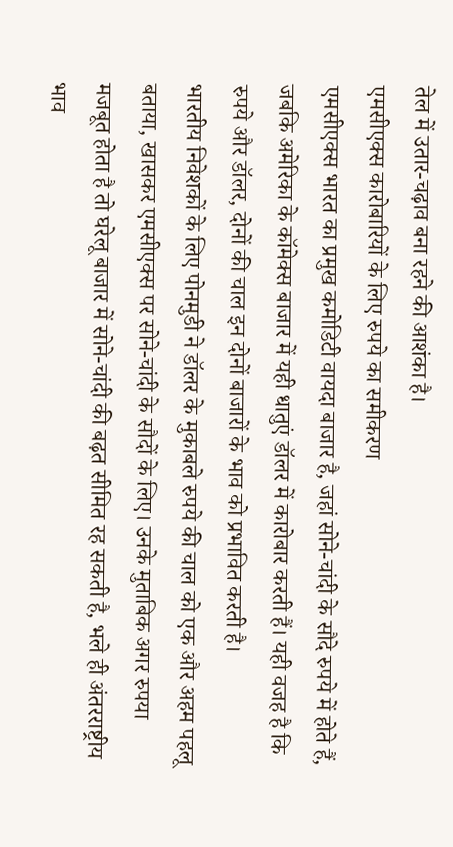तेल में उतार-चढ़ाव बना रहने की आशंका है।
एमसीएक्स कारोबारियों के लिए रुपये का समीकरण
एमसीएक्स भारत का प्रमुख कमोडिटी वायदा बाजार है, जहां सोने-चांदी के सौदे रुपये में होते हैं, जबकि अमेरिका के कॉमेक्स बाजार में यही धातुएं डॉलर में कारोबार करती हैं। यही वजह है कि रुपये और डॉलर, दोनों की चाल इन दोनों बाजारों के भाव को प्रभावित करती है।
भारतीय निवेशकों के लिए पोनमुडी ने डॉलर के मुकाबले रुपये की चाल को एक और अहम पहलू बताया, खासकर एमसीएक्स पर सोने-चांदी के सौदों के लिए। उनके मुताबिक अगर रुपया मजबूत होता है तो घरेलू बाजार में सोने-चांदी की बढ़त सीमित रह सकती है, भले ही अंतरराष्ट्रीय भाव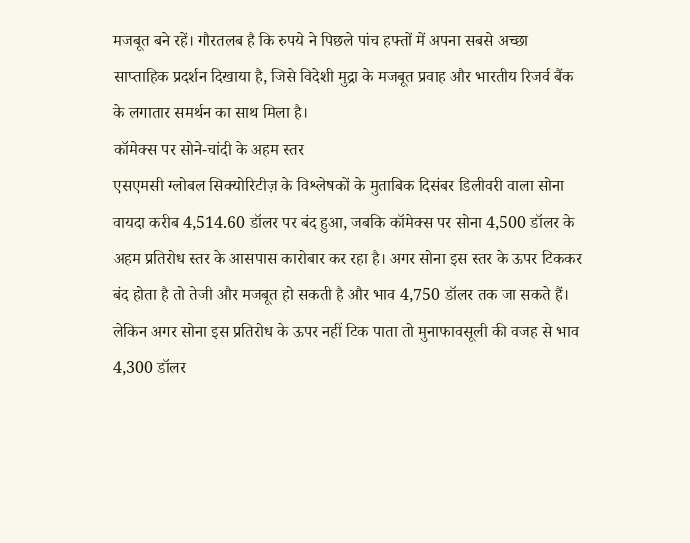मजबूत बने रहें। गौरतलब है कि रुपये ने पिछले पांच हफ्तों में अपना सबसे अच्छा साप्ताहिक प्रदर्शन दिखाया है, जिसे विदेशी मुद्रा के मजबूत प्रवाह और भारतीय रिजर्व बैंक के लगातार समर्थन का साथ मिला है।
कॉमेक्स पर सोने-चांदी के अहम स्तर
एसएमसी ग्लोबल सिक्योरिटीज़ के विश्लेषकों के मुताबिक दिसंबर डिलीवरी वाला सोना वायदा करीब 4,514.60 डॉलर पर बंद हुआ, जबकि कॉमेक्स पर सोना 4,500 डॉलर के अहम प्रतिरोध स्तर के आसपास कारोबार कर रहा है। अगर सोना इस स्तर के ऊपर टिककर बंद होता है तो तेजी और मजबूत हो सकती है और भाव 4,750 डॉलर तक जा सकते हैं। लेकिन अगर सोना इस प्रतिरोध के ऊपर नहीं टिक पाता तो मुनाफावसूली की वजह से भाव 4,300 डॉलर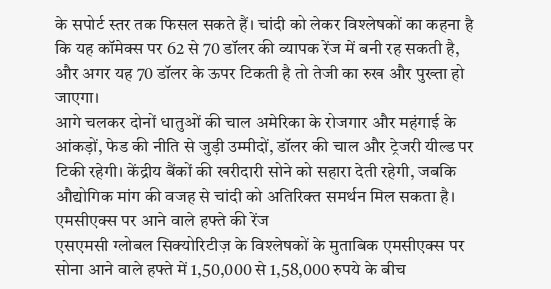के सपोर्ट स्तर तक फिसल सकते हैं। चांदी को लेकर विश्लेषकों का कहना है कि यह कॉमेक्स पर 62 से 70 डॉलर की व्यापक रेंज में बनी रह सकती है, और अगर यह 70 डॉलर के ऊपर टिकती है तो तेजी का रुख और पुख्ता हो जाएगा।
आगे चलकर दोनों धातुओं की चाल अमेरिका के रोजगार और महंगाई के आंकड़ों, फेड की नीति से जुड़ी उम्मीदों, डॉलर की चाल और ट्रेजरी यील्ड पर टिकी रहेगी। केंद्रीय बैंकों की खरीदारी सोने को सहारा देती रहेगी, जबकि औद्योगिक मांग की वजह से चांदी को अतिरिक्त समर्थन मिल सकता है।
एमसीएक्स पर आने वाले हफ्ते की रेंज
एसएमसी ग्लोबल सिक्योरिटीज़ के विश्लेषकों के मुताबिक एमसीएक्स पर सोना आने वाले हफ्ते में 1,50,000 से 1,58,000 रुपये के बीच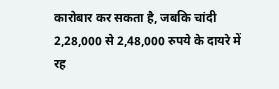कारोबार कर सकता है, जबकि चांदी 2,28,000 से 2,48,000 रुपये के दायरे में रह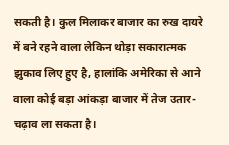सकती है। कुल मिलाकर बाजार का रुख दायरे में बने रहने वाला लेकिन थोड़ा सकारात्मक झुकाव लिए हुए है, हालांकि अमेरिका से आने वाला कोई बड़ा आंकड़ा बाजार में तेज उतार-चढ़ाव ला सकता है।